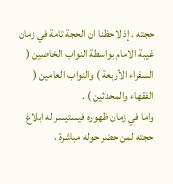حجته . إذ لاحظنا ان الحجة تامة في زمان غيبة الامام بواسطة النواب الخاصين ( السفراء الأربعة ) والنواب العامين ( الفقهاء والمحدثين ) .
واما في زمان ظهوره فيستيسر له ابلاغ حجته لمن حضر حوله مباشرة ،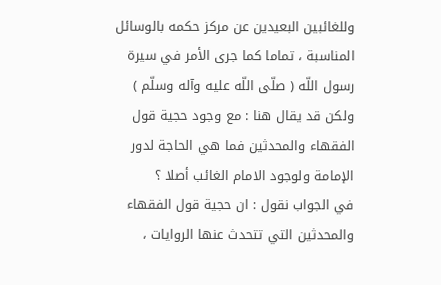وللغائبين البعيدين عن مركز حكمه بالوسائل المناسبة ، تماما كما جرى الأمر في سيرة رسول اللّه ( صلّى اللّه عليه وآله وسلّم ) ولكن قد يقال هنا : مع وجود حجية قول الفقهاء والمحدثين فما هي الحاجة لدور الإمامة ولوجود الامام الغائب أصلا ؟
في الجواب نقول : ان حجية قول الفقهاء والمحدثين التي تتحدث عنها الروايات ،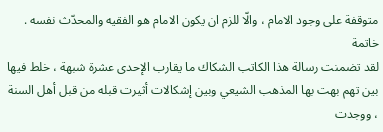متوقفة على وجود الامام ، والّا للزم ان يكون الامام هو الفقيه والمحدّث نفسه .
خاتمة
لقد تضمنت رسالة هذا الكاتب الشكاك ما يقارب الإحدى عشرة شبهة ، خلط فيها بين تهم بهت بها المذهب الشيعي وبين إشكالات أثيرت قبله من قبل أهل السنة ، ووجدت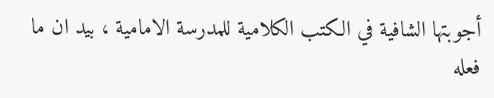أجوبتها الشافية في الكتب الكلامية للمدرسة الامامية ، بيد ان ما فعله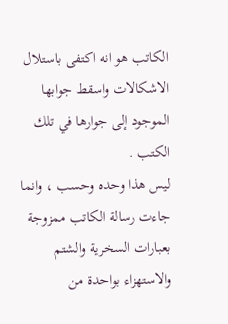الكاتب هو انه اكتفى باستلال الاشكالات واسقط جوابها الموجود إلى جوارها في تلك الكتب .
ليس هذا وحده وحسب ، وانما جاءت رسالة الكاتب ممزوجة بعبارات السخرية والشتم والاستهزاء بواحدة من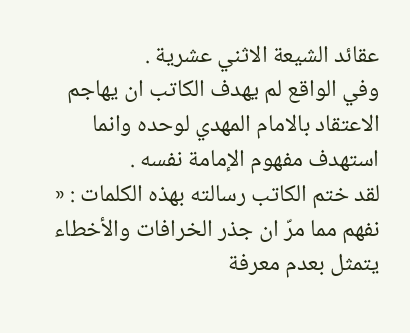عقائد الشيعة الاثني عشرية .
وفي الواقع لم يهدف الكاتب ان يهاجم الاعتقاد بالامام المهدي لوحده وانما استهدف مفهوم الإمامة نفسه .
لقد ختم الكاتب رسالته بهذه الكلمات : « نفهم مما مرّ ان جذر الخرافات والأخطاء يتمثل بعدم معرفة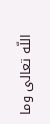اللّه تعالى وما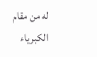له من مقام الكبرياء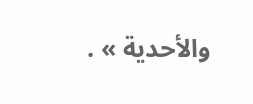والأحدية » .